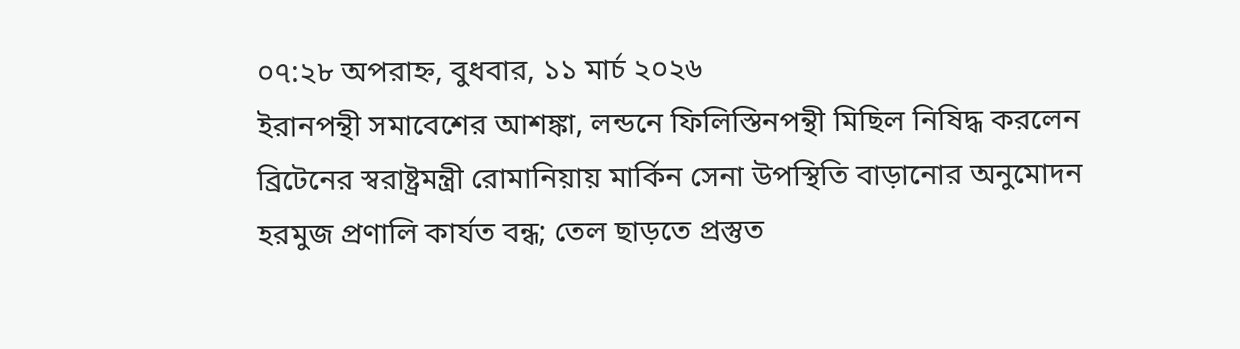০৭:২৮ অপরাহ্ন, বুধবার, ১১ মার্চ ২০২৬
ইরানপন্থী সমাবেশের আশঙ্কা, লন্ডনে ফিলিস্তিনপন্থী মিছিল নিষিদ্ধ করলেন ব্রিটেনের স্বরাষ্ট্রমন্ত্রী রোমানিয়ায় মার্কিন সেনা উপস্থিতি বাড়ানোর অনুমোদন হরমুজ প্রণালি কার্যত বন্ধ; তেল ছাড়তে প্রস্তুত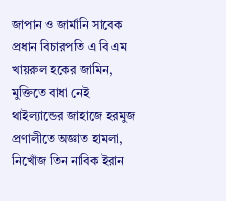জাপান ও জার্মানি সাবেক প্রধান বিচারপতি এ বি এম খায়রুল হকের জামিন, মুক্তিতে বাধা নেই থাইল্যান্ডের জাহাজে হরমুজ প্রণালীতে অজ্ঞাত হামলা, নিখোঁজ তিন নাবিক ইরান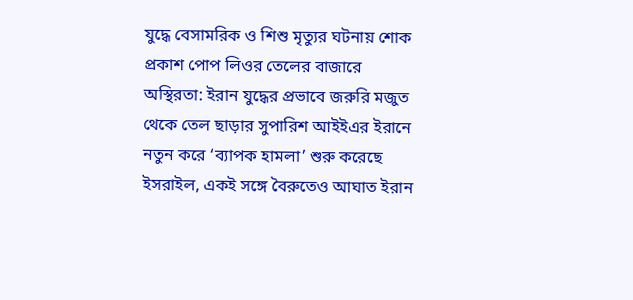যুদ্ধে বেসামরিক ও শিশু মৃত্যুর ঘটনায় শোক প্রকাশ পোপ লিওর তেলের বাজারে অস্থিরতা: ইরান যুদ্ধের প্রভাবে জরুরি মজুত থেকে তেল ছাড়ার সুপারিশ আইইএর ইরানে নতুন করে ‘ব্যাপক হামলা’ শুরু করেছে ইসরাইল, একই সঙ্গে বৈরুতেও আঘাত ইরান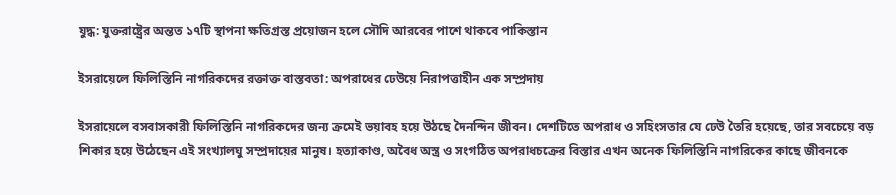যুদ্ধ: যুক্তরাষ্ট্রের অন্তত ১৭টি স্থাপনা ক্ষতিগ্রস্ত প্রয়োজন হলে সৌদি আরবের পাশে থাকবে পাকিস্তান

ইসরায়েলে ফিলিস্তিনি নাগরিকদের রক্তাক্ত বাস্তবতা: অপরাধের ঢেউয়ে নিরাপত্তাহীন এক সম্প্রদায়

ইসরায়েলে বসবাসকারী ফিলিস্তিনি নাগরিকদের জন্য ক্রমেই ভয়াবহ হয়ে উঠছে দৈনন্দিন জীবন। দেশটিতে অপরাধ ও সহিংসতার যে ঢেউ তৈরি হয়েছে, তার সবচেয়ে বড় শিকার হয়ে উঠেছেন এই সংখ্যালঘু সম্প্রদায়ের মানুষ। হত্যাকাণ্ড, অবৈধ অস্ত্র ও সংগঠিত অপরাধচক্রের বিস্তার এখন অনেক ফিলিস্তিনি নাগরিকের কাছে জীবনকে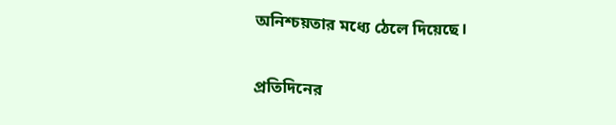অনিশ্চয়তার মধ্যে ঠেলে দিয়েছে।

প্রতিদিনের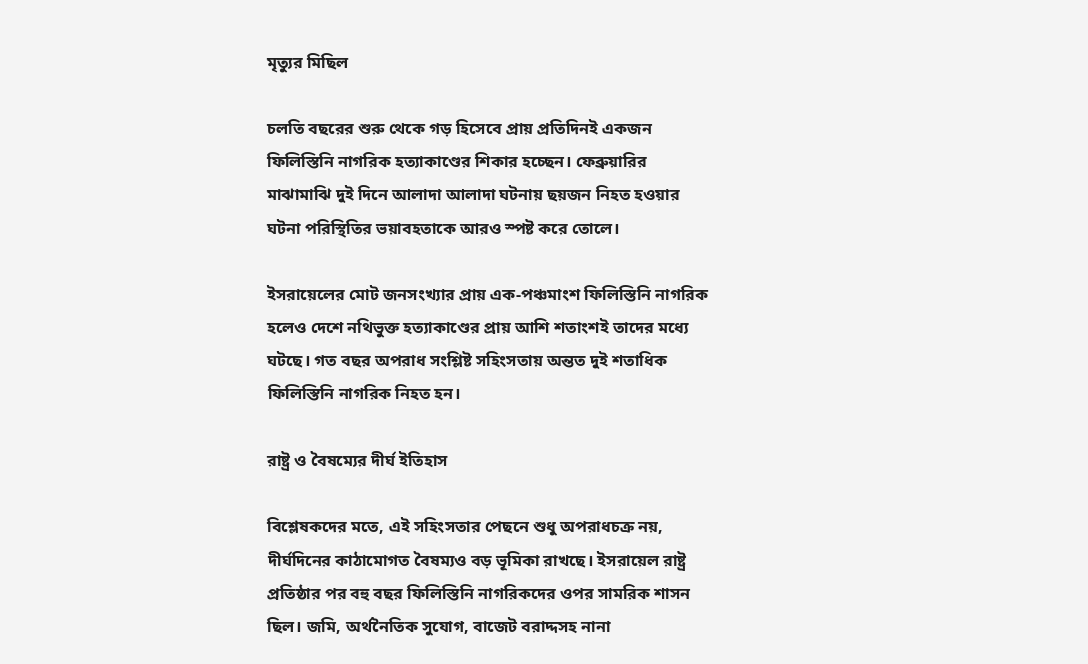মৃত্যুর মিছিল

চলতি বছরের শুরু থেকে গড় হিসেবে প্রায় প্রতিদিনই একজন ফিলিস্তিনি নাগরিক হত্যাকাণ্ডের শিকার হচ্ছেন। ফেব্রুয়ারির মাঝামাঝি দুই দিনে আলাদা আলাদা ঘটনায় ছয়জন নিহত হওয়ার ঘটনা পরিস্থিতির ভয়াবহতাকে আরও স্পষ্ট করে তোলে।

ইসরায়েলের মোট জনসংখ্যার প্রায় এক-পঞ্চমাংশ ফিলিস্তিনি নাগরিক হলেও দেশে নথিভুক্ত হত্যাকাণ্ডের প্রায় আশি শতাংশই তাদের মধ্যে ঘটছে। গত বছর অপরাধ সংশ্লিষ্ট সহিংসতায় অন্তত দুই শতাধিক ফিলিস্তিনি নাগরিক নিহত হন।

রাষ্ট্র ও বৈষম্যের দীর্ঘ ইতিহাস

বিশ্লেষকদের মতে, এই সহিংসতার পেছনে শুধু অপরাধচক্র নয়, দীর্ঘদিনের কাঠামোগত বৈষম্যও বড় ভূমিকা রাখছে। ইসরায়েল রাষ্ট্র প্রতিষ্ঠার পর বহু বছর ফিলিস্তিনি নাগরিকদের ওপর সামরিক শাসন ছিল। জমি, অর্থনৈতিক সুযোগ, বাজেট বরাদ্দসহ নানা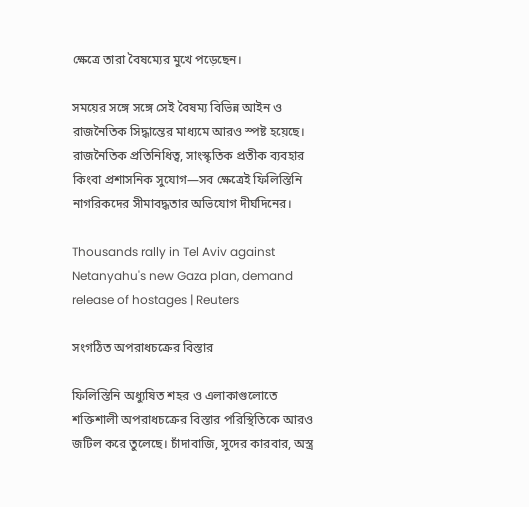ক্ষেত্রে তারা বৈষম্যের মুখে পড়েছেন।

সময়ের সঙ্গে সঙ্গে সেই বৈষম্য বিভিন্ন আইন ও রাজনৈতিক সিদ্ধান্তের মাধ্যমে আরও স্পষ্ট হয়েছে। রাজনৈতিক প্রতিনিধিত্ব, সাংস্কৃতিক প্রতীক ব্যবহার কিংবা প্রশাসনিক সুযোগ—সব ক্ষেত্রেই ফিলিস্তিনি নাগরিকদের সীমাবদ্ধতার অভিযোগ দীর্ঘদিনের।

Thousands rally in Tel Aviv against Netanyahu's new Gaza plan, demand  release of hostages | Reuters

সংগঠিত অপরাধচক্রের বিস্তার

ফিলিস্তিনি অধ্যুষিত শহর ও এলাকাগুলোতে শক্তিশালী অপরাধচক্রের বিস্তার পরিস্থিতিকে আরও জটিল করে তুলেছে। চাঁদাবাজি, সুদের কারবার, অস্ত্র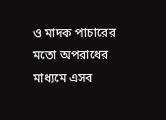ও মাদক পাচারের মতো অপরাধের মাধ্যমে এসব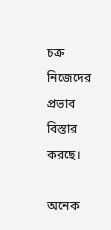চক্র নিজেদের প্রভাব বিস্তার করছে।

অনেক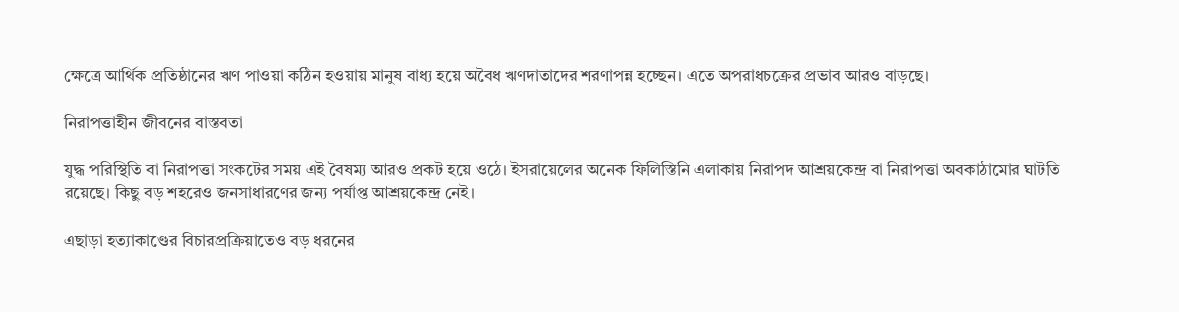ক্ষেত্রে আর্থিক প্রতিষ্ঠানের ঋণ পাওয়া কঠিন হওয়ায় মানুষ বাধ্য হয়ে অবৈধ ঋণদাতাদের শরণাপন্ন হচ্ছেন। এতে অপরাধচক্রের প্রভাব আরও বাড়ছে।

নিরাপত্তাহীন জীবনের বাস্তবতা

যুদ্ধ পরিস্থিতি বা নিরাপত্তা সংকটের সময় এই বৈষম্য আরও প্রকট হয়ে ওঠে। ইসরায়েলের অনেক ফিলিস্তিনি এলাকায় নিরাপদ আশ্রয়কেন্দ্র বা নিরাপত্তা অবকাঠামোর ঘাটতি রয়েছে। কিছু বড় শহরেও জনসাধারণের জন্য পর্যাপ্ত আশ্রয়কেন্দ্র নেই।

এছাড়া হত্যাকাণ্ডের বিচারপ্রক্রিয়াতেও বড় ধরনের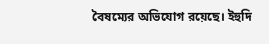বৈষম্যের অভিযোগ রয়েছে। ইহুদি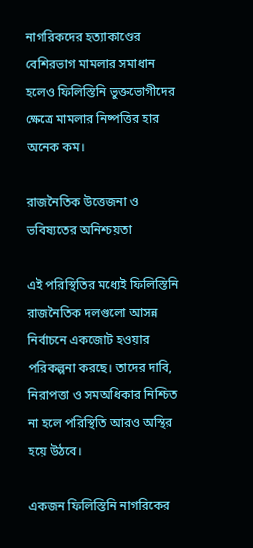নাগরিকদের হত্যাকাণ্ডের বেশিরভাগ মামলার সমাধান হলেও ফিলিস্তিনি ভুক্তভোগীদের ক্ষেত্রে মামলার নিষ্পত্তির হার অনেক কম।

রাজনৈতিক উত্তেজনা ও ভবিষ্যতের অনিশ্চয়তা

এই পরিস্থিতির মধ্যেই ফিলিস্তিনি রাজনৈতিক দলগুলো আসন্ন নির্বাচনে একজোট হওয়ার পরিকল্পনা করছে। তাদের দাবি, নিরাপত্তা ও সমঅধিকার নিশ্চিত না হলে পরিস্থিতি আরও অস্থির হয়ে উঠবে।

একজন ফিলিস্তিনি নাগরিকের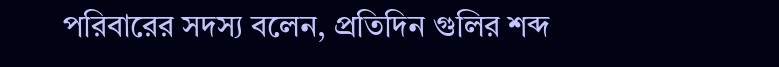পরিবারের সদস্য বলেন, প্রতিদিন গুলির শব্দ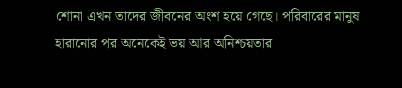শোনা এখন তাদের জীবনের অংশ হয়ে গেছে। পরিবারের মানুষ হারানোর পর অনেকেই ভয় আর অনিশ্চয়তার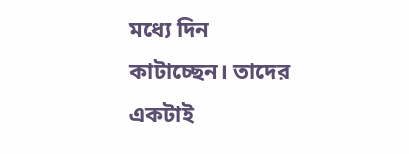মধ্যে দিন কাটাচ্ছেন। তাদের একটাই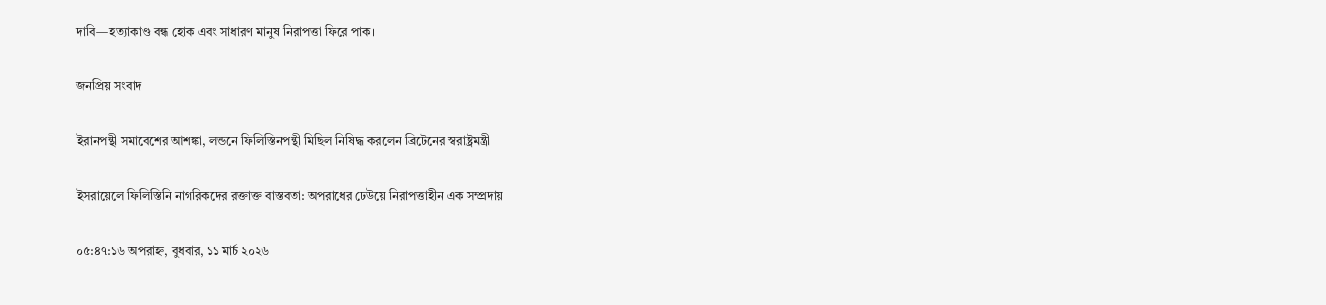দাবি—হত্যাকাণ্ড বন্ধ হোক এবং সাধারণ মানুষ নিরাপত্তা ফিরে পাক।

জনপ্রিয় সংবাদ

ইরানপন্থী সমাবেশের আশঙ্কা, লন্ডনে ফিলিস্তিনপন্থী মিছিল নিষিদ্ধ করলেন ব্রিটেনের স্বরাষ্ট্রমন্ত্রী

ইসরায়েলে ফিলিস্তিনি নাগরিকদের রক্তাক্ত বাস্তবতা: অপরাধের ঢেউয়ে নিরাপত্তাহীন এক সম্প্রদায়

০৫:৪৭:১৬ অপরাহ্ন, বুধবার, ১১ মার্চ ২০২৬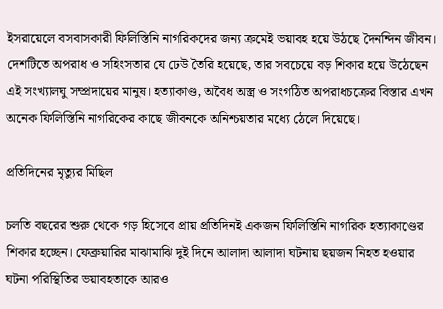ইসরায়েলে বসবাসকারী ফিলিস্তিনি নাগরিকদের জন্য ক্রমেই ভয়াবহ হয়ে উঠছে দৈনন্দিন জীবন। দেশটিতে অপরাধ ও সহিংসতার যে ঢেউ তৈরি হয়েছে, তার সবচেয়ে বড় শিকার হয়ে উঠেছেন এই সংখ্যালঘু সম্প্রদায়ের মানুষ। হত্যাকাণ্ড, অবৈধ অস্ত্র ও সংগঠিত অপরাধচক্রের বিস্তার এখন অনেক ফিলিস্তিনি নাগরিকের কাছে জীবনকে অনিশ্চয়তার মধ্যে ঠেলে দিয়েছে।

প্রতিদিনের মৃত্যুর মিছিল

চলতি বছরের শুরু থেকে গড় হিসেবে প্রায় প্রতিদিনই একজন ফিলিস্তিনি নাগরিক হত্যাকাণ্ডের শিকার হচ্ছেন। ফেব্রুয়ারির মাঝামাঝি দুই দিনে আলাদা আলাদা ঘটনায় ছয়জন নিহত হওয়ার ঘটনা পরিস্থিতির ভয়াবহতাকে আরও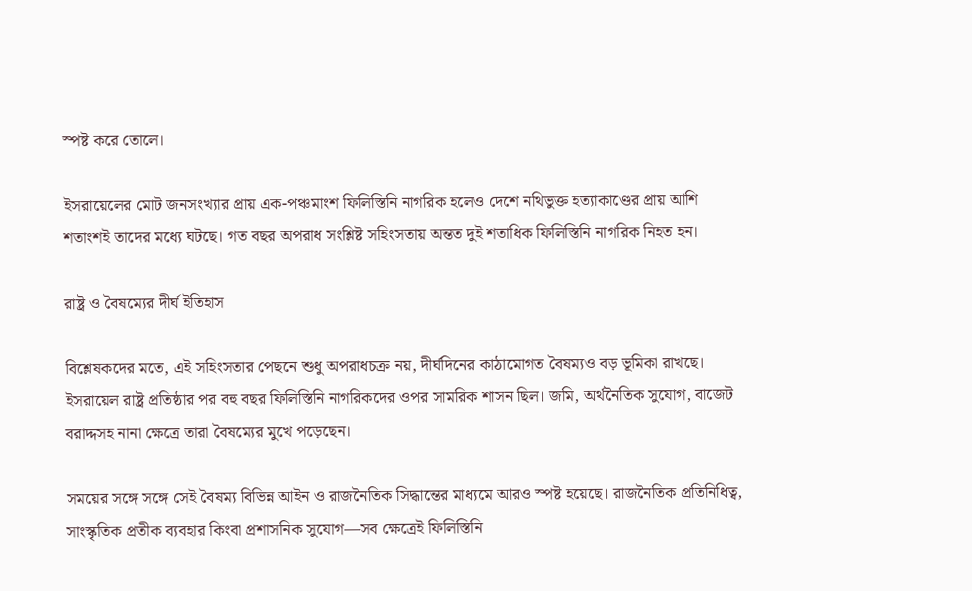স্পষ্ট করে তোলে।

ইসরায়েলের মোট জনসংখ্যার প্রায় এক-পঞ্চমাংশ ফিলিস্তিনি নাগরিক হলেও দেশে নথিভুক্ত হত্যাকাণ্ডের প্রায় আশি শতাংশই তাদের মধ্যে ঘটছে। গত বছর অপরাধ সংশ্লিষ্ট সহিংসতায় অন্তত দুই শতাধিক ফিলিস্তিনি নাগরিক নিহত হন।

রাষ্ট্র ও বৈষম্যের দীর্ঘ ইতিহাস

বিশ্লেষকদের মতে, এই সহিংসতার পেছনে শুধু অপরাধচক্র নয়, দীর্ঘদিনের কাঠামোগত বৈষম্যও বড় ভূমিকা রাখছে। ইসরায়েল রাষ্ট্র প্রতিষ্ঠার পর বহু বছর ফিলিস্তিনি নাগরিকদের ওপর সামরিক শাসন ছিল। জমি, অর্থনৈতিক সুযোগ, বাজেট বরাদ্দসহ নানা ক্ষেত্রে তারা বৈষম্যের মুখে পড়েছেন।

সময়ের সঙ্গে সঙ্গে সেই বৈষম্য বিভিন্ন আইন ও রাজনৈতিক সিদ্ধান্তের মাধ্যমে আরও স্পষ্ট হয়েছে। রাজনৈতিক প্রতিনিধিত্ব, সাংস্কৃতিক প্রতীক ব্যবহার কিংবা প্রশাসনিক সুযোগ—সব ক্ষেত্রেই ফিলিস্তিনি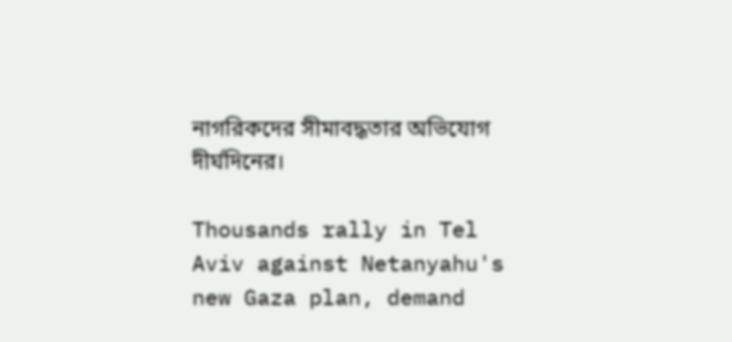নাগরিকদের সীমাবদ্ধতার অভিযোগ দীর্ঘদিনের।

Thousands rally in Tel Aviv against Netanyahu's new Gaza plan, demand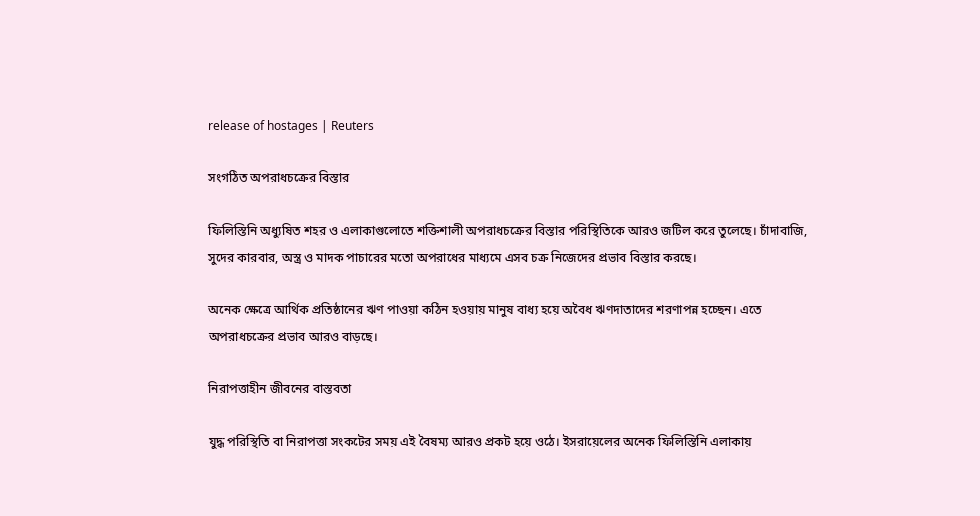release of hostages | Reuters

সংগঠিত অপরাধচক্রের বিস্তার

ফিলিস্তিনি অধ্যুষিত শহর ও এলাকাগুলোতে শক্তিশালী অপরাধচক্রের বিস্তার পরিস্থিতিকে আরও জটিল করে তুলেছে। চাঁদাবাজি, সুদের কারবার, অস্ত্র ও মাদক পাচারের মতো অপরাধের মাধ্যমে এসব চক্র নিজেদের প্রভাব বিস্তার করছে।

অনেক ক্ষেত্রে আর্থিক প্রতিষ্ঠানের ঋণ পাওয়া কঠিন হওয়ায় মানুষ বাধ্য হয়ে অবৈধ ঋণদাতাদের শরণাপন্ন হচ্ছেন। এতে অপরাধচক্রের প্রভাব আরও বাড়ছে।

নিরাপত্তাহীন জীবনের বাস্তবতা

যুদ্ধ পরিস্থিতি বা নিরাপত্তা সংকটের সময় এই বৈষম্য আরও প্রকট হয়ে ওঠে। ইসরায়েলের অনেক ফিলিস্তিনি এলাকায়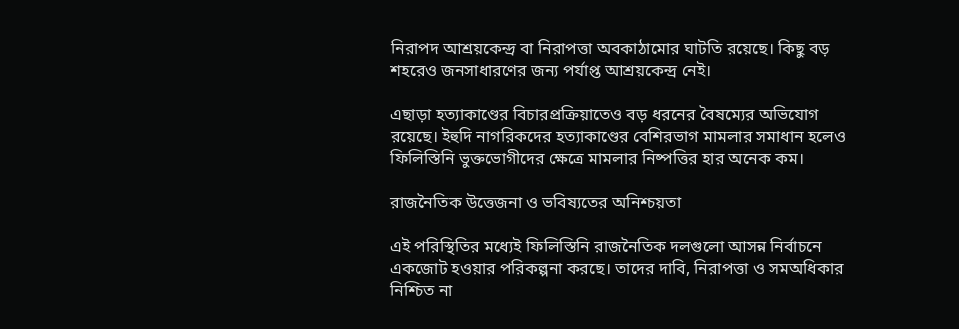নিরাপদ আশ্রয়কেন্দ্র বা নিরাপত্তা অবকাঠামোর ঘাটতি রয়েছে। কিছু বড় শহরেও জনসাধারণের জন্য পর্যাপ্ত আশ্রয়কেন্দ্র নেই।

এছাড়া হত্যাকাণ্ডের বিচারপ্রক্রিয়াতেও বড় ধরনের বৈষম্যের অভিযোগ রয়েছে। ইহুদি নাগরিকদের হত্যাকাণ্ডের বেশিরভাগ মামলার সমাধান হলেও ফিলিস্তিনি ভুক্তভোগীদের ক্ষেত্রে মামলার নিষ্পত্তির হার অনেক কম।

রাজনৈতিক উত্তেজনা ও ভবিষ্যতের অনিশ্চয়তা

এই পরিস্থিতির মধ্যেই ফিলিস্তিনি রাজনৈতিক দলগুলো আসন্ন নির্বাচনে একজোট হওয়ার পরিকল্পনা করছে। তাদের দাবি, নিরাপত্তা ও সমঅধিকার নিশ্চিত না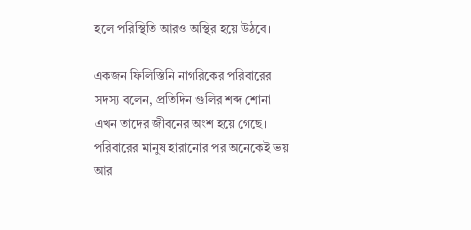হলে পরিস্থিতি আরও অস্থির হয়ে উঠবে।

একজন ফিলিস্তিনি নাগরিকের পরিবারের সদস্য বলেন, প্রতিদিন গুলির শব্দ শোনা এখন তাদের জীবনের অংশ হয়ে গেছে। পরিবারের মানুষ হারানোর পর অনেকেই ভয় আর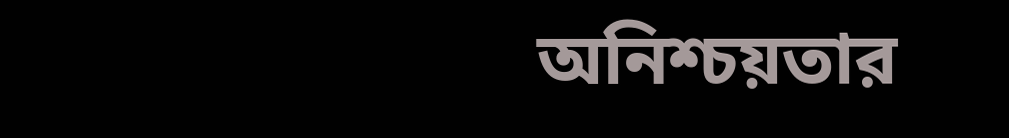অনিশ্চয়তার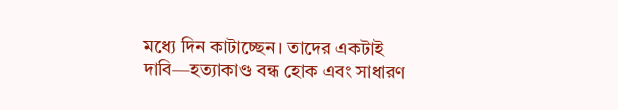মধ্যে দিন কাটাচ্ছেন। তাদের একটাই দাবি—হত্যাকাণ্ড বন্ধ হোক এবং সাধারণ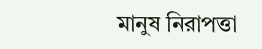মানুষ নিরাপত্তা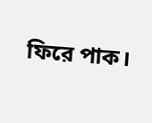ফিরে পাক।